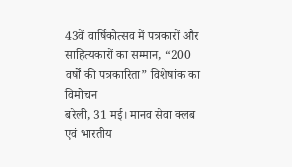43वें वार्षिकोत्सव में पत्रकारों और साहित्यकारों का सम्मान, “200 वर्षों की पत्रकारिता” विशेषांक का विमोचन
बरेली, 31 मई। मानव सेवा क्लब एवं भारतीय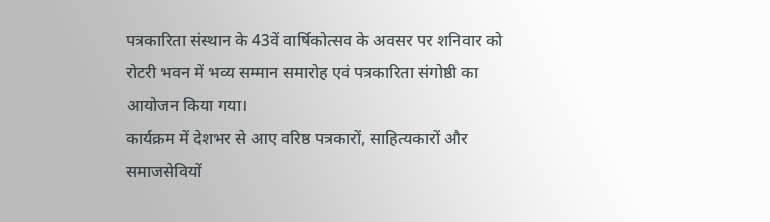पत्रकारिता संस्थान के 43वें वार्षिकोत्सव के अवसर पर शनिवार को रोटरी भवन में भव्य सम्मान समारोह एवं पत्रकारिता संगोष्ठी का आयोजन किया गया।
कार्यक्रम में देशभर से आए वरिष्ठ पत्रकारों, साहित्यकारों और समाजसेवियों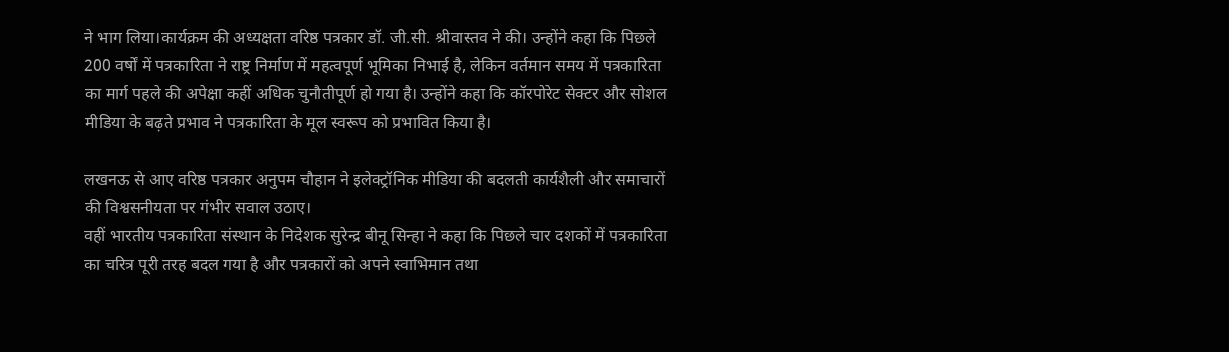ने भाग लिया।कार्यक्रम की अध्यक्षता वरिष्ठ पत्रकार डॉ. जी.सी. श्रीवास्तव ने की। उन्होंने कहा कि पिछले 200 वर्षों में पत्रकारिता ने राष्ट्र निर्माण में महत्वपूर्ण भूमिका निभाई है, लेकिन वर्तमान समय में पत्रकारिता का मार्ग पहले की अपेक्षा कहीं अधिक चुनौतीपूर्ण हो गया है। उन्होंने कहा कि कॉरपोरेट सेक्टर और सोशल मीडिया के बढ़ते प्रभाव ने पत्रकारिता के मूल स्वरूप को प्रभावित किया है।

लखनऊ से आए वरिष्ठ पत्रकार अनुपम चौहान ने इलेक्ट्रॉनिक मीडिया की बदलती कार्यशैली और समाचारों की विश्वसनीयता पर गंभीर सवाल उठाए।
वहीं भारतीय पत्रकारिता संस्थान के निदेशक सुरेन्द्र बीनू सिन्हा ने कहा कि पिछले चार दशकों में पत्रकारिता का चरित्र पूरी तरह बदल गया है और पत्रकारों को अपने स्वाभिमान तथा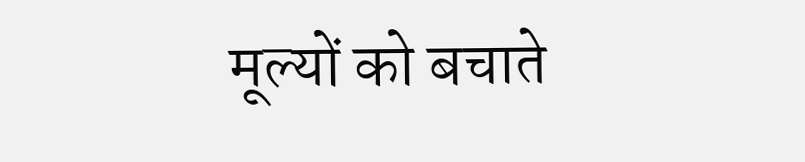मूल्यों को बचाते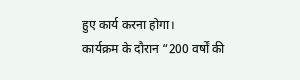हुए कार्य करना होगा।
कार्यक्रम के दौरान “200 वर्षों की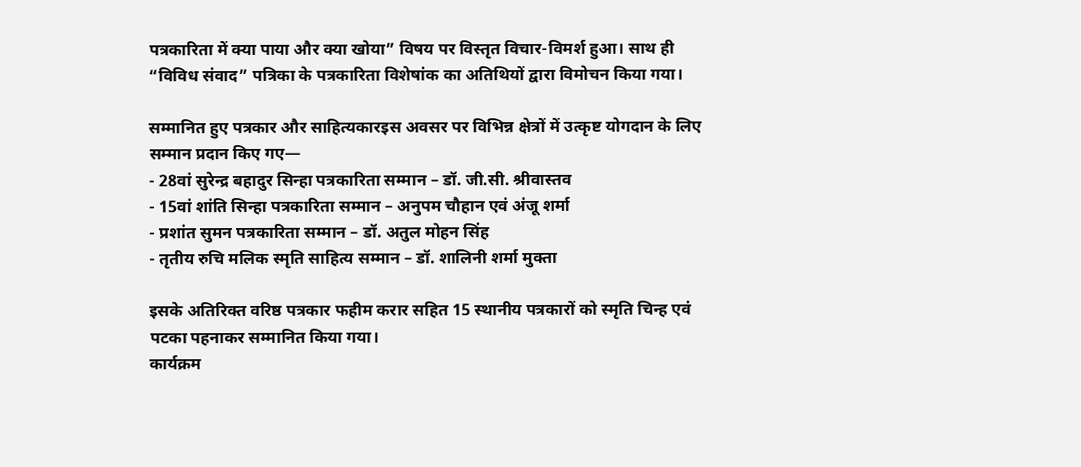पत्रकारिता में क्या पाया और क्या खोया” विषय पर विस्तृत विचार-विमर्श हुआ। साथ ही “विविध संवाद” पत्रिका के पत्रकारिता विशेषांक का अतिथियों द्वारा विमोचन किया गया।

सम्मानित हुए पत्रकार और साहित्यकारइस अवसर पर विभिन्न क्षेत्रों में उत्कृष्ट योगदान के लिए सम्मान प्रदान किए गए—
- 28वां सुरेन्द्र बहादुर सिन्हा पत्रकारिता सम्मान – डॉ. जी.सी. श्रीवास्तव
- 15वां शांति सिन्हा पत्रकारिता सम्मान – अनुपम चौहान एवं अंजू शर्मा
- प्रशांत सुमन पत्रकारिता सम्मान – डॉ. अतुल मोहन सिंह
- तृतीय रुचि मलिक स्मृति साहित्य सम्मान – डॉ. शालिनी शर्मा मुक्ता

इसके अतिरिक्त वरिष्ठ पत्रकार फहीम करार सहित 15 स्थानीय पत्रकारों को स्मृति चिन्ह एवं पटका पहनाकर सम्मानित किया गया।
कार्यक्रम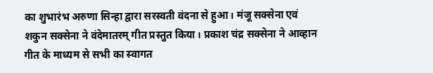का शुभारंभ अरुणा सिन्हा द्वारा सरस्वती वंदना से हुआ। मंजू सक्सेना एवं शकुन सक्सेना ने वंदेमातरम् गीत प्रस्तुत किया। प्रकाश चंद्र सक्सेना ने आव्हान गीत के माध्यम से सभी का स्वागत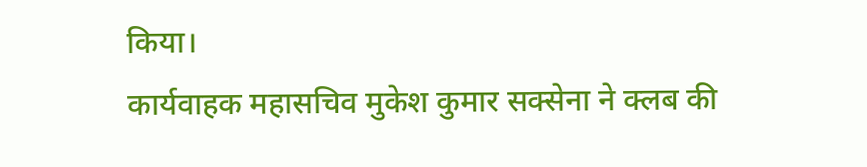किया।
कार्यवाहक महासचिव मुकेश कुमार सक्सेना ने क्लब की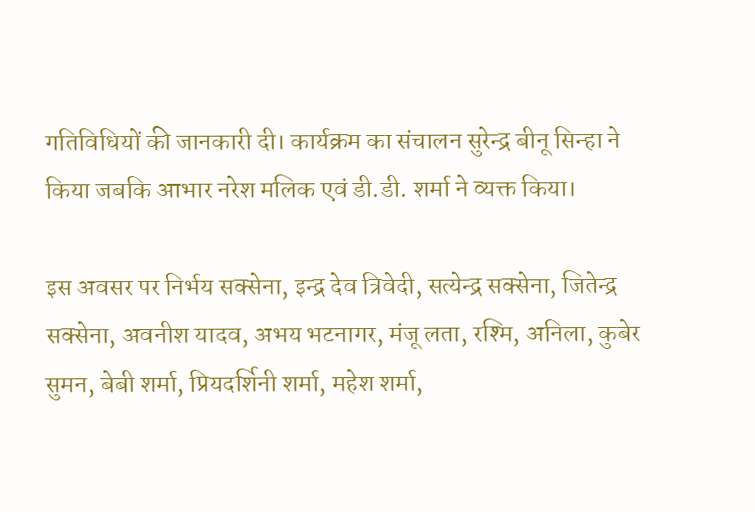गतिविधियों की जानकारी दी। कार्यक्रम का संचालन सुरेन्द्र बीनू सिन्हा ने किया जबकि आभार नरेश मलिक एवं डी.डी. शर्मा ने व्यक्त किया।

इस अवसर पर निर्भय सक्सेना, इन्द्र देव त्रिवेदी, सत्येन्द्र सक्सेना, जितेन्द्र सक्सेना, अवनीश यादव, अभय भटनागर, मंजू लता, रश्मि, अनिला, कुबेर सुमन, बेबी शर्मा, प्रियदर्शिनी शर्मा, महेश शर्मा,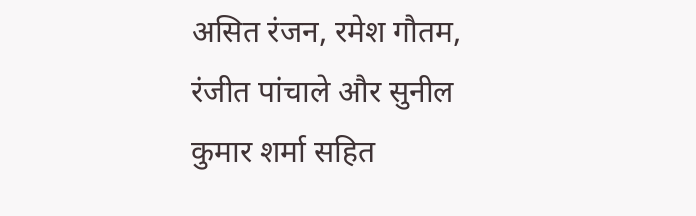असित रंजन, रमेश गौतम, रंजीत पांचाले और सुनील कुमार शर्मा सहित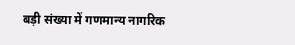बड़ी संख्या में गणमान्य नागरिक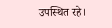उपस्थित रहे।